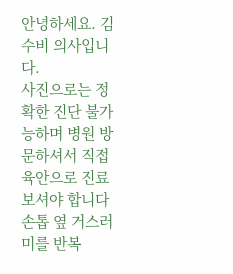안녕하세요. 김수비 의사입니다.
사진으로는 정확한 진단 불가능하며 병원 방문하셔서 직접 육안으로 진료 보셔야 합니다
손톱 옆 거스러미를 반복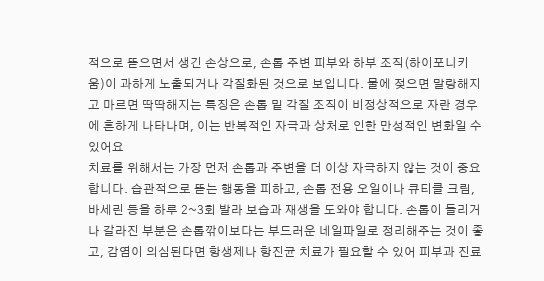적으로 뜯으면서 생긴 손상으로, 손톱 주변 피부와 하부 조직(하이포니키움)이 과하게 노출되거나 각질화된 것으로 보입니다. 물에 젖으면 말랑해지고 마르면 딱딱해지는 특징은 손톱 밑 각질 조직이 비정상적으로 자란 경우에 흔하게 나타나며, 이는 반복적인 자극과 상처로 인한 만성적인 변화일 수 있어요
치료를 위해서는 가장 먼저 손톱과 주변을 더 이상 자극하지 않는 것이 중요합니다. 습관적으로 뜯는 행동을 피하고, 손톱 전용 오일이나 큐티클 크림, 바세린 등을 하루 2~3회 발라 보습과 재생을 도와야 합니다. 손톱이 들리거나 갈라진 부분은 손톱깎이보다는 부드러운 네일파일로 정리해주는 것이 좋고, 감염이 의심된다면 항생제나 항진균 치료가 필요할 수 있어 피부과 진료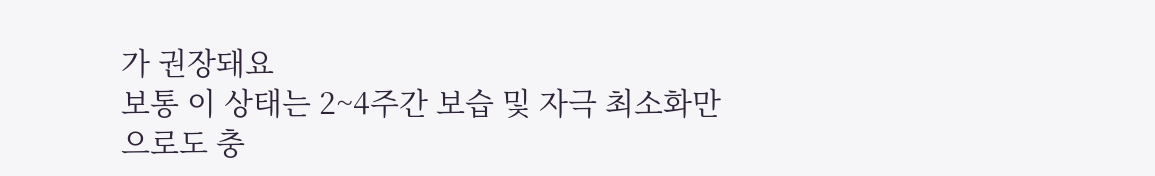가 권장돼요
보통 이 상태는 2~4주간 보습 및 자극 최소화만으로도 충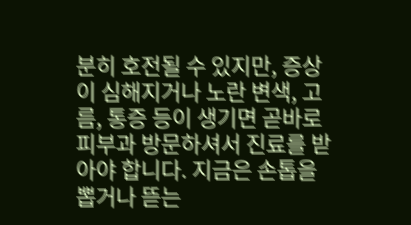분히 호전될 수 있지만, 증상이 심해지거나 노란 변색, 고름, 통증 등이 생기면 곧바로 피부과 방문하셔서 진료를 받아야 합니다. 지금은 손톱을 뽑거나 뜯는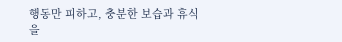행동만 피하고, 충분한 보습과 휴식을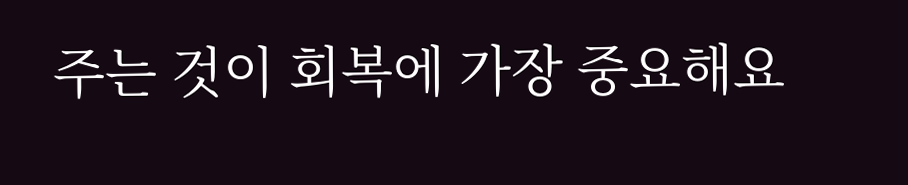주는 것이 회복에 가장 중요해요